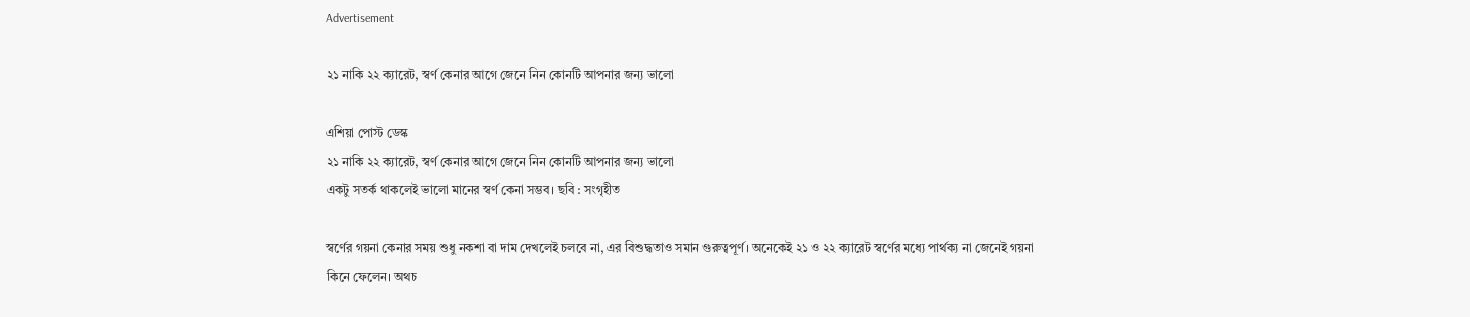Advertisement

২১ নাকি ২২ ক্যারেট, স্বর্ণ কেনার আগে জেনে নিন কোনটি আপনার জন্য ভালো

এশিয়া পোস্ট ডেস্ক
২১ নাকি ২২ ক্যারেট, স্বর্ণ কেনার আগে জেনে নিন কোনটি আপনার জন্য ভালো
একটু সতর্ক থাকলেই ভালো মানের স্বর্ণ কেনা সম্ভব। ছবি : সংগৃহীত

স্বর্ণের গয়না কেনার সময় শুধু নকশা বা দাম দেখলেই চলবে না, এর বিশুদ্ধতাও সমান গুরুত্বপূর্ণ। অনেকেই ২১ ও ২২ ক্যারেট স্বর্ণের মধ্যে পার্থক্য না জেনেই গয়না কিনে ফেলেন। অথচ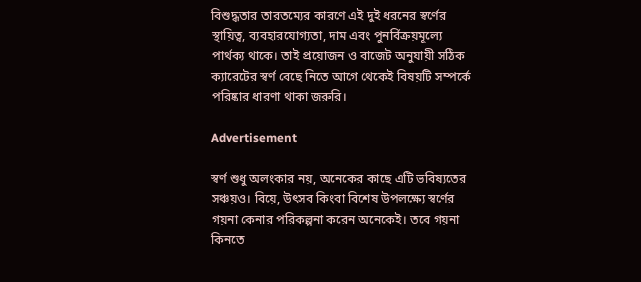বিশুদ্ধতার তারতম্যের কারণে এই দুই ধরনের স্বর্ণের স্থায়িত্ব, ব্যবহারযোগ্যতা, দাম এবং পুনর্বিক্রয়মূল্যে পার্থক্য থাকে। তাই প্রয়োজন ও বাজেট অনুযায়ী সঠিক ক্যারেটের স্বর্ণ বেছে নিতে আগে থেকেই বিষয়টি সম্পর্কে পরিষ্কার ধারণা থাকা জরুরি।

Advertisement

স্বর্ণ শুধু অলংকার নয়, অনেকের কাছে এটি ভবিষ্যতের সঞ্চয়ও। বিয়ে, উৎসব কিংবা বিশেষ উপলক্ষ্যে স্বর্ণের গয়না কেনার পরিকল্পনা করেন অনেকেই। তবে গয়না কিনতে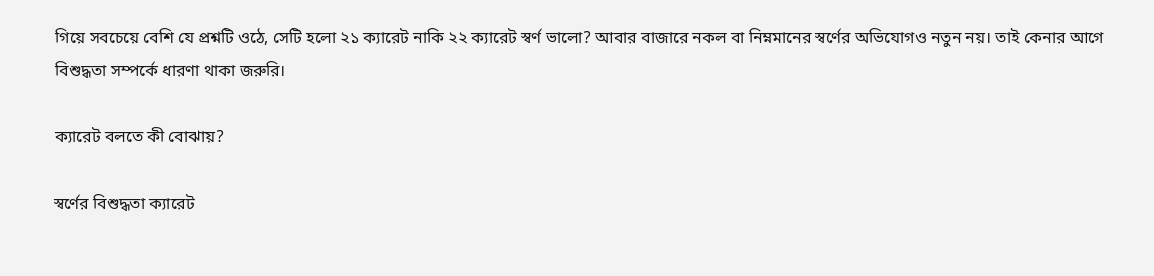গিয়ে সবচেয়ে বেশি যে প্রশ্নটি ওঠে, সেটি হলো ২১ ক্যারেট নাকি ২২ ক্যারেট স্বর্ণ ভালো? আবার বাজারে নকল বা নিম্নমানের স্বর্ণের অভিযোগও নতুন নয়। তাই কেনার আগে বিশুদ্ধতা সম্পর্কে ধারণা থাকা জরুরি।

ক্যারেট বলতে কী বোঝায়?

স্বর্ণের বিশুদ্ধতা ক্যারেট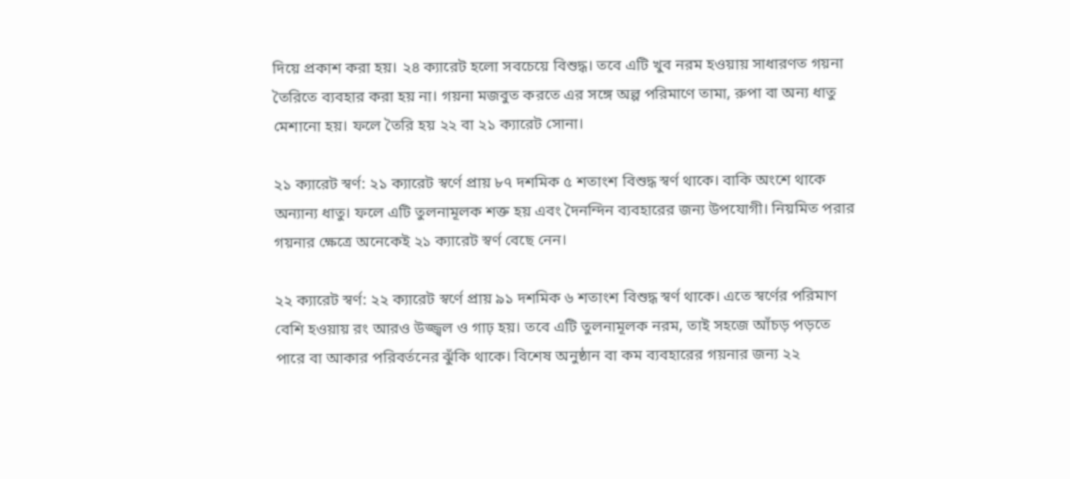দিয়ে প্রকাশ করা হয়। ২৪ ক্যারেট হলো সবচেয়ে বিশুদ্ধ। তবে এটি খুব নরম হওয়ায় সাধারণত গয়না তৈরিতে ব্যবহার করা হয় না। গয়না মজবুত করতে এর সঙ্গে অল্প পরিমাণে তামা, রুপা বা অন্য ধাতু মেশানো হয়। ফলে তৈরি হয় ২২ বা ২১ ক্যারেট সোনা।

২১ ক্যারেট স্বর্ণ: ২১ ক্যারেট স্বর্ণে প্রায় ৮৭ দশমিক ৫ শতাংশ বিশুদ্ধ স্বর্ণ থাকে। বাকি অংশে থাকে অন্যান্য ধাতু। ফলে এটি তুলনামূলক শক্ত হয় এবং দৈনন্দিন ব্যবহারের জন্য উপযোগী। নিয়মিত পরার গয়নার ক্ষেত্রে অনেকেই ২১ ক্যারেট স্বর্ণ বেছে নেন।

২২ ক্যারেট স্বর্ণ: ২২ ক্যারেট স্বর্ণে প্রায় ৯১ দশমিক ৬ শতাংশ বিশুদ্ধ স্বর্ণ থাকে। এতে স্বর্ণের পরিমাণ বেশি হওয়ায় রং আরও উজ্জ্বল ও গাঢ় হয়। তবে এটি তুলনামূলক নরম, তাই সহজে আঁচড় পড়তে পারে বা আকার পরিবর্তনের ঝুঁকি থাকে। বিশেষ অনুষ্ঠান বা কম ব্যবহারের গয়নার জন্য ২২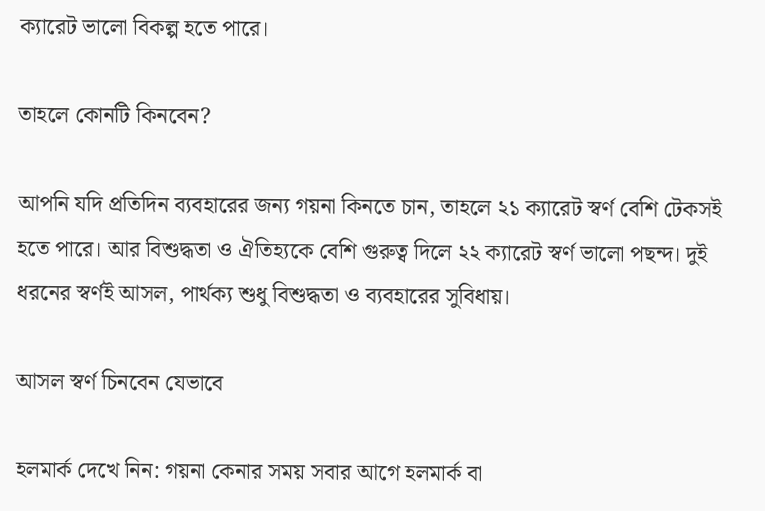ক্যারেট ভালো বিকল্প হতে পারে।

তাহলে কোনটি কিনবেন?

আপনি যদি প্রতিদিন ব্যবহারের জন্য গয়না কিনতে চান, তাহলে ২১ ক্যারেট স্বর্ণ বেশি টেকসই হতে পারে। আর বিশুদ্ধতা ও ঐতিহ্যকে বেশি গুরুত্ব দিলে ২২ ক্যারেট স্বর্ণ ভালো পছন্দ। দুই ধরনের স্বর্ণই আসল, পার্থক্য শুধু বিশুদ্ধতা ও ব্যবহারের সুবিধায়।

আসল স্বর্ণ চিনবেন যেভাবে

হলমার্ক দেখে নিন: গয়না কেনার সময় সবার আগে হলমার্ক বা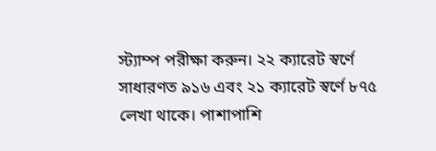স্ট্যাম্প পরীক্ষা করুন। ২২ ক্যারেট স্বর্ণে সাধারণত ৯১৬ এবং ২১ ক্যারেট স্বর্ণে ৮৭৫ লেখা থাকে। পাশাপাশি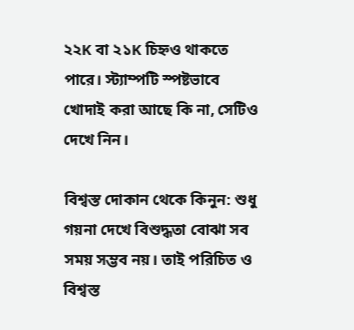২২K বা ২১K চিহ্নও থাকতে পারে। স্ট্যাম্পটি স্পষ্টভাবে খোদাই করা আছে কি না, সেটিও দেখে নিন।

বিশ্বস্ত দোকান থেকে কিনুন: শুধু গয়না দেখে বিশুদ্ধতা বোঝা সব সময় সম্ভব নয়। তাই পরিচিত ও বিশ্বস্ত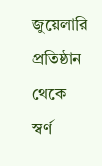জুয়েলারি প্রতিষ্ঠান থেকে স্বর্ণ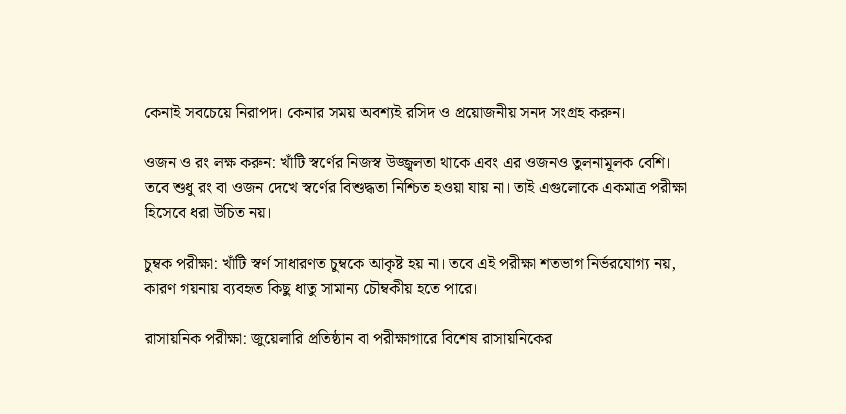কেনাই সবচেয়ে নিরাপদ। কেনার সময় অবশ্যই রসিদ ও প্রয়োজনীয় সনদ সংগ্রহ করুন।

ওজন ও রং লক্ষ করুন: খাঁটি স্বর্ণের নিজস্ব উজ্জ্বলতা থাকে এবং এর ওজনও তুলনামূলক বেশি। তবে শুধু রং বা ওজন দেখে স্বর্ণের বিশুদ্ধতা নিশ্চিত হওয়া যায় না। তাই এগুলোকে একমাত্র পরীক্ষা হিসেবে ধরা উচিত নয়।

চুম্বক পরীক্ষা: খাঁটি স্বর্ণ সাধারণত চুম্বকে আকৃষ্ট হয় না। তবে এই পরীক্ষা শতভাগ নির্ভরযোগ্য নয়, কারণ গয়নায় ব্যবহৃত কিছু ধাতু সামান্য চৌম্বকীয় হতে পারে।

রাসায়নিক পরীক্ষা: জুয়েলারি প্রতিষ্ঠান বা পরীক্ষাগারে বিশেষ রাসায়নিকের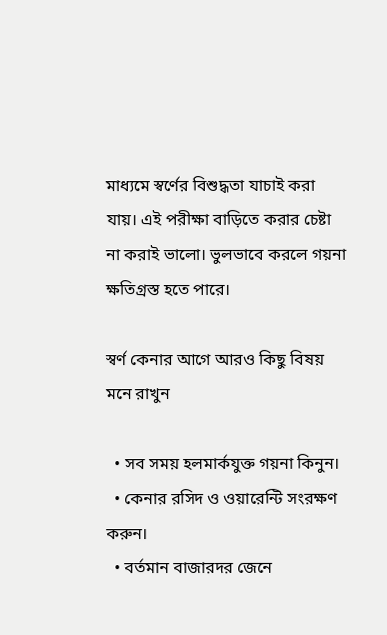মাধ্যমে স্বর্ণের বিশুদ্ধতা যাচাই করা যায়। এই পরীক্ষা বাড়িতে করার চেষ্টা না করাই ভালো। ভুলভাবে করলে গয়না ক্ষতিগ্রস্ত হতে পারে।

স্বর্ণ কেনার আগে আরও কিছু বিষয় মনে রাখুন

  • সব সময় হলমার্কযুক্ত গয়না কিনুন।
  • কেনার রসিদ ও ওয়ারেন্টি সংরক্ষণ করুন।
  • বর্তমান বাজারদর জেনে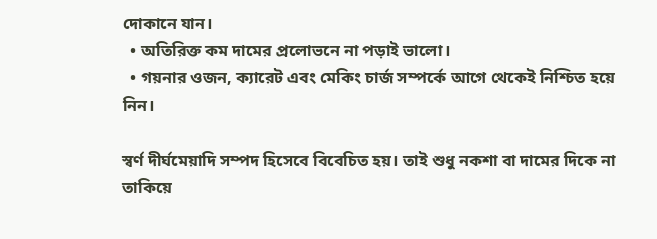দোকানে যান।
  • অতিরিক্ত কম দামের প্রলোভনে না পড়াই ভালো।
  • গয়নার ওজন, ক্যারেট এবং মেকিং চার্জ সম্পর্কে আগে থেকেই নিশ্চিত হয়ে নিন।

স্বর্ণ দীর্ঘমেয়াদি সম্পদ হিসেবে বিবেচিত হয়। তাই শুধু নকশা বা দামের দিকে না তাকিয়ে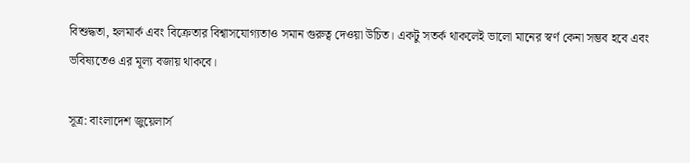বিশুদ্ধতা, হলমার্ক এবং বিক্রেতার বিশ্বাসযোগ্যতাও সমান গুরুত্ব দেওয়া উচিত। একটু সতর্ক থাকলেই ভালো মানের স্বর্ণ কেনা সম্ভব হবে এবং ভবিষ্যতেও এর মূল্য বজায় থাকবে।

সূত্র: বাংলাদেশ জুয়েলার্স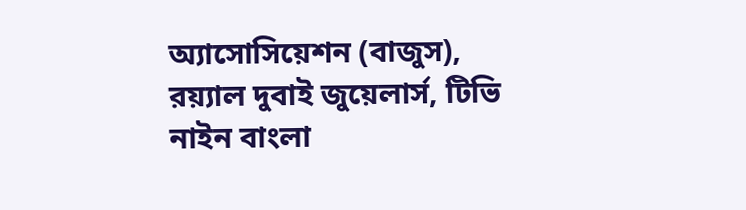অ্যাসোসিয়েশন (বাজুস), রয়্যাল দুবাই জুয়েলার্স, টিভি নাইন বাংলা